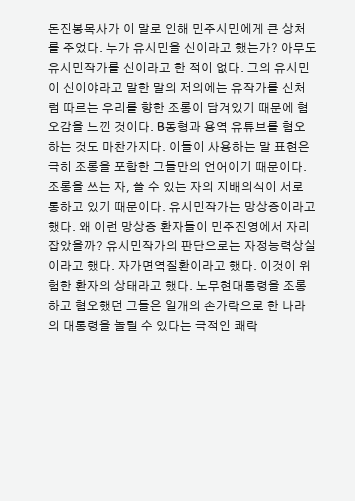돈진봉목사가 이 말로 인해 민주시민에게 큰 상처를 주었다. 누가 유시민을 신이라고 했는가? 아무도 유시민작가를 신이라고 한 적이 없다. 그의 유시민이 신이야라고 말한 말의 저의에는 유작가를 신처럼 따르는 우리를 향한 조롱이 담겨있기 때문에 혐오감을 느낀 것이다. B동형과 용역 유튜브를 혐오하는 것도 마찬가지다. 이들이 사용하는 말 표현은 극히 조롱을 포함한 그들만의 언어이기 때문이다. 조롱을 쓰는 자, 쓸 수 있는 자의 지배의식이 서로 통하고 있기 때문이다. 유시민작가는 망상증이라고 했다. 왜 이런 망상증 환자들이 민주진영에서 자리 잡았을까? 유시민작가의 판단으로는 자정능력상실이라고 했다. 자가면역질환이라고 했다. 이것이 위험한 환자의 상태라고 했다. 노무현대통령을 조롱하고 혐오했던 그들은 일개의 손가락으로 한 나라의 대통령을 놀릴 수 있다는 극적인 쾌락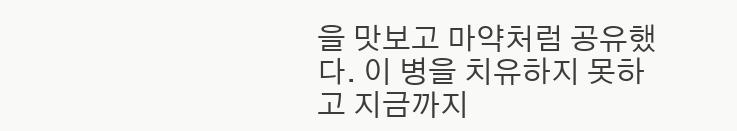을 맛보고 마약처럼 공유했다. 이 병을 치유하지 못하고 지금까지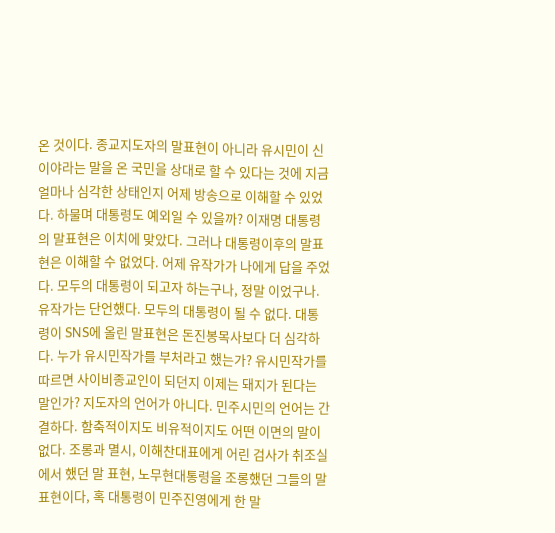온 것이다. 종교지도자의 말표현이 아니라 유시민이 신이야라는 말을 온 국민을 상대로 할 수 있다는 것에 지금 얼마나 심각한 상태인지 어제 방송으로 이해할 수 있었다. 하물며 대통령도 예외일 수 있을까? 이재명 대통령의 말표현은 이치에 맞았다. 그러나 대통령이후의 말표현은 이해할 수 없었다. 어제 유작가가 나에게 답을 주었다. 모두의 대통령이 되고자 하는구나, 정말 이었구나. 유작가는 단언했다. 모두의 대통령이 될 수 없다. 대통령이 SNS에 올린 말표현은 돈진봉목사보다 더 심각하다. 누가 유시민작가를 부처라고 했는가? 유시민작가를 따르면 사이비종교인이 되던지 이제는 돼지가 된다는 말인가? 지도자의 언어가 아니다. 민주시민의 언어는 간결하다. 함축적이지도 비유적이지도 어떤 이면의 말이 없다. 조롱과 멸시, 이해찬대표에게 어린 검사가 취조실에서 했던 말 표현, 노무현대통령을 조롱했던 그들의 말표현이다, 혹 대통령이 민주진영에게 한 말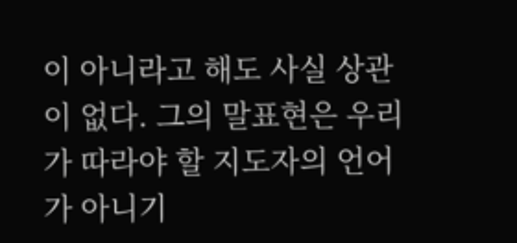이 아니라고 해도 사실 상관이 없다. 그의 말표현은 우리가 따라야 할 지도자의 언어가 아니기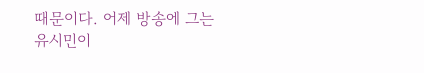때문이다. 어제 방송에 그는 유시민이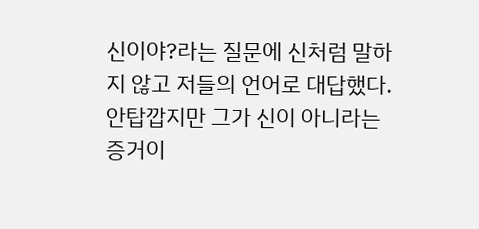신이야?라는 질문에 신처럼 말하지 않고 저들의 언어로 대답했다. 안탑깝지만 그가 신이 아니라는 증거이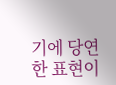기에 당연한 표현이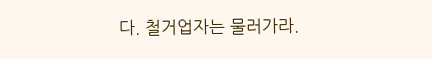다. 철거업자는 물러가라.